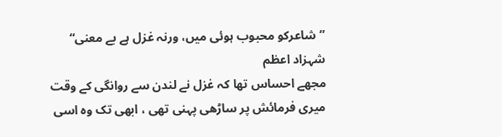”شاعرکو محبوب ہوئی میں، ورنہ غزل ہے بے معنی“
شہزاد اعظم
مجھے احساس تھا کہ غزل نے لندن سے روانگی کے وقت میری فرمائش پر ساڑھی پہنی تھی ، ابھی تک وہ اسی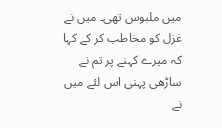میں ملبوس تھی۔ میں نے غزل کو مخاطب کر کے کہا کہ میرے کہنے پر تم نے ساڑھی پہنی اس لئے میں نے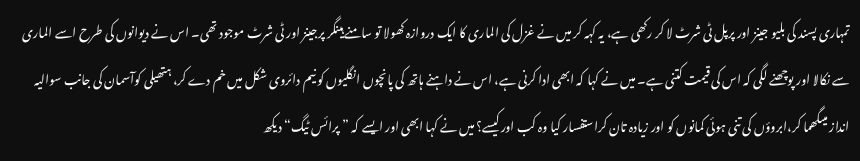تمہاری پسند کی بلیو جینز اور پرپل ٹی شرٹ لا کر رکھی ہے، یہ کہہ کر میں نے غزل کی الماری کا ایک دروازہ کھولا تو سامنے ہینگر پرجینز اور ٹی شرٹ موجود تھی۔ اس نے دیوانوں کی طرح اسے الماری سے نکالا اور پوچھنے لگی کہ اس کی قیمت کتنی ہے۔ میں نے کہا کہ ابھی ادا کرنی ہے، اس نے داہنے ہاتھ کی پانچوں انگلیوں کو نیم دائروی شکل میں خم دے کر، ہتھیلی کوآسمان کی جانب سوالیہ انداز میںگھما کر،ابروؤں کی تنی ہوئی کمانوں کو اور زیادہ تان کراستفسار کیا وہ کب اورکیسے؟ میں نے کہا ابھی اور ایسے کہ ”پرائس ٹیگ“ دیکھ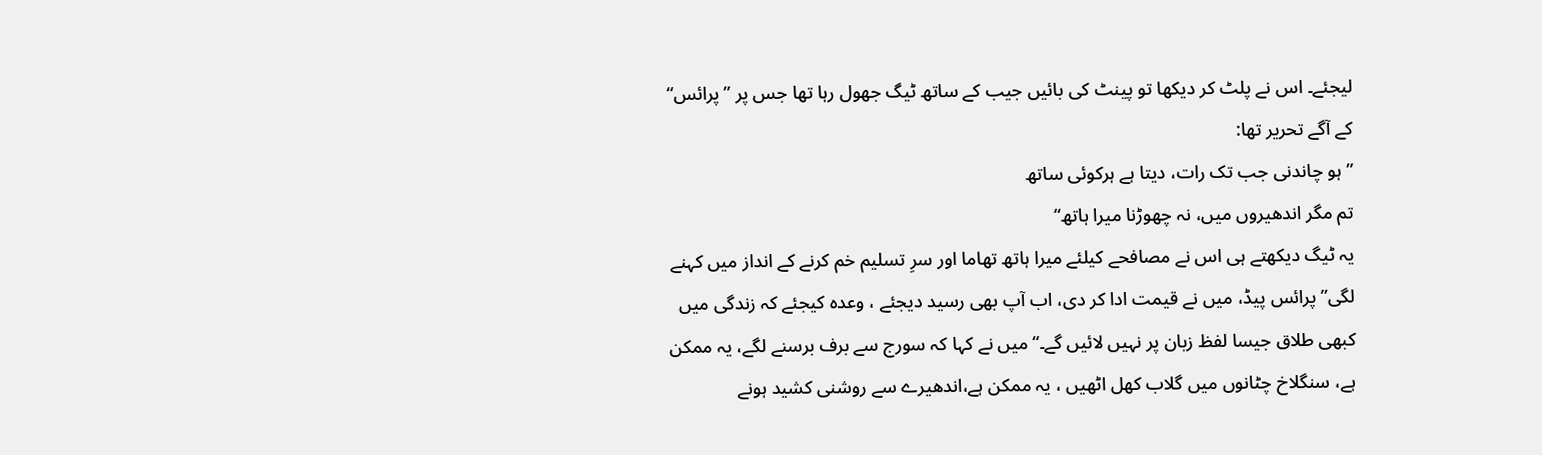لیجئے۔ اس نے پلٹ کر دیکھا تو پینٹ کی بائیں جیب کے ساتھ ٹیگ جھول رہا تھا جس پر ”پرائس“ کے آگے تحریر تھا:
”ہو چاندنی جب تک رات، دیتا ہے ہرکوئی ساتھ
تم مگر اندھیروں میں، نہ چھوڑنا میرا ہاتھ“
یہ ٹیگ دیکھتے ہی اس نے مصافحے کیلئے میرا ہاتھ تھاما اور سرِ تسلیم خم کرنے کے انداز میں کہنے لگی”پرائس پیڈ، میں نے قیمت ادا کر دی، اب آپ بھی رسید دیجئے ، وعدہ کیجئے کہ زندگی میں کبھی طلاق جیسا لفظ زبان پر نہیں لائیں گے۔“میں نے کہا کہ سورج سے برف برسنے لگے، یہ ممکن ہے، سنگلاخ چٹانوں میں گلاب کھل اٹھیں ، یہ ممکن ہے،اندھیرے سے روشنی کشید ہونے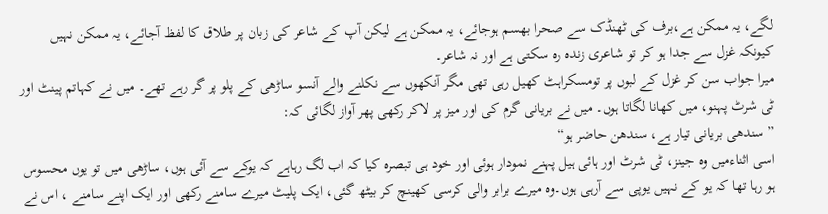لگے، یہ ممکن ہے،برف کی ٹھنڈک سے صحرا بھسم ہوجائے، یہ ممکن ہے لیکن آپ کے شاعر کی زبان پر طلاق کا لفظ آجائے، یہ ممکن نہیں کیونکہ غزل سے جدا ہو کر تو شاعری زندہ رہ سکتی ہے اور نہ شاعر۔
میرا جواب سن کر غزل کے لبوں پر تومسکراہٹ کھیل رہی تھی مگر آنکھوں سے نکلنے والے آنسو ساڑھی کے پلو پر گر رہے تھے۔ میں نے کہاتم پینٹ اور ٹی شرٹ پہنو، میں کھانا لگاتا ہوں۔ میں نے بریانی گرم کی اور میز پر لاکر رکھی پھر آواز لگائی کہ:
” سندھی بریانی تیار ہے، سندھن حاضر ہو“
اسی اثناءمیں وہ جینز، ٹی شرٹ اور ہائی ہیل پہنے نمودار ہوئی اور خود ہی تبصرہ کیا کہ اب لگ رہاہے کہ یوکے سے آئی ہوں، ساڑھی میں تو یوں محسوس ہو رہا تھا کہ یو کے نہیں یوپی سے آرہی ہوں۔وہ میرے برابر والی کرسی کھینچ کر بیٹھ گئی، ایک پلیٹ میرے سامنے رکھی اور ایک اپنے سامنے ، اس نے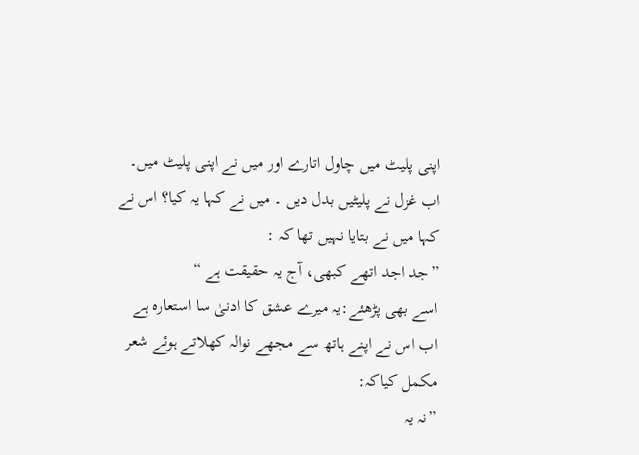اپنی پلیٹ میں چاول اتارے اور میں نے اپنی پلیٹ میں۔ اب غزل نے پلیٹیں بدل دیں ۔ میں نے کہا یہ کیا؟ اس نے کہا میں نے بتایا نہیں تھا کہ :
”جد اجد اتھے کبھی، آج یہ حقیقت ہے “
اسے بھی پڑھئے:یہ میرے عشق کا ادنیٰ سا استعارہ ہے
اب اس نے اپنے ہاتھ سے مجھے نوالہ کھلاتے ہوئے شعر مکمل کیاکہ:
”نہ یہ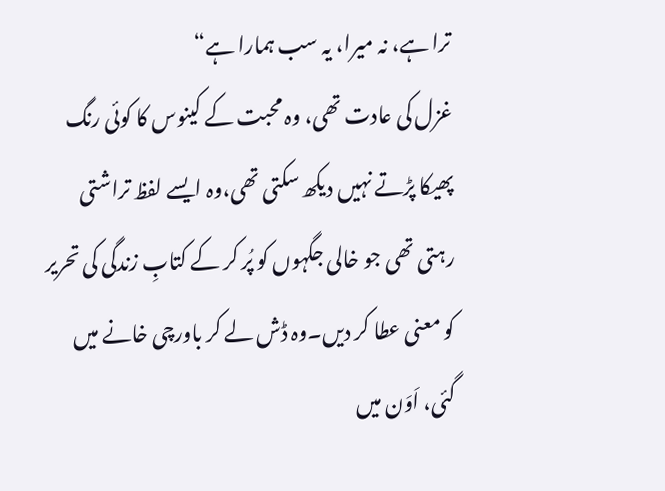ترا ہے، نہ میرا، یہ سب ہمارا ہے“
غزل کی عادت تھی، وہ محبت کے کینوس کا کوئی رنگ پھیکا پڑتے نہیں دیکھ سکتی تھی،وہ ایسے لفظ تراشتی رہتی تھی جو خالی جگہوں کو پُر کر کے کتابِ زندگی کی تحریر کو معنی عطا کر دیں۔وہ ڈش لے کر باورچی خانے میں گئی، اَوَن میں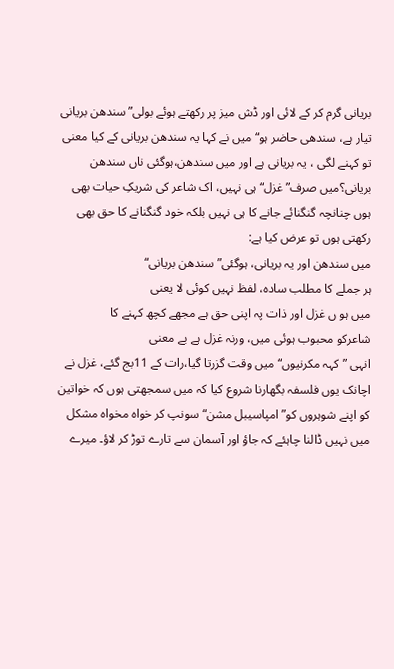بریانی گرم کر کے لائی اور ڈش میز پر رکھتے ہوئے بولی”سندھن بریانی تیار ہے، سندھی حاضر ہو“ میں نے کہا یہ سندھن بریانی کے کیا معنی تو کہنے لگی ، یہ بریانی ہے اور میں سندھن،ہوگئی ناں سندھن بریانی؟میں صرف” غزل“ ہی نہیں، اک شاعر کی شریکِ حیات بھی ہوں چنانچہ گنگنائے جانے کا ہی نہیں بلکہ خود گنگنانے کا حق بھی رکھتی ہوں تو عرض کیا ہے:
میں سندھن اور یہ بریانی، ہوگئی” سندھن بریانی“
ہر جملے کا مطلب سادہ، لفظ نہیں کوئی لا یعنی
میں ہو ں غزل اور ذات پہ اپنی حق ہے مجھے کچھ کہنے کا
شاعرکو محبوب ہوئی میں، ورنہ غزل ہے بے معنی
انہی ”کہہ مکرنیوں“میں وقت گزرتا گیا،رات کے 11بج گئے، غزل نے اچانک یوں فلسفہ بگھارنا شروع کیا کہ میں سمجھتی ہوں کہ خواتین کو اپنے شوہروں کو”امپاسیبل مشن“ سونپ کر خواہ مخواہ مشکل میں نہیں ڈالنا چاہئے کہ جاؤ اور آسمان سے تارے توڑ کر لاؤ۔ میرے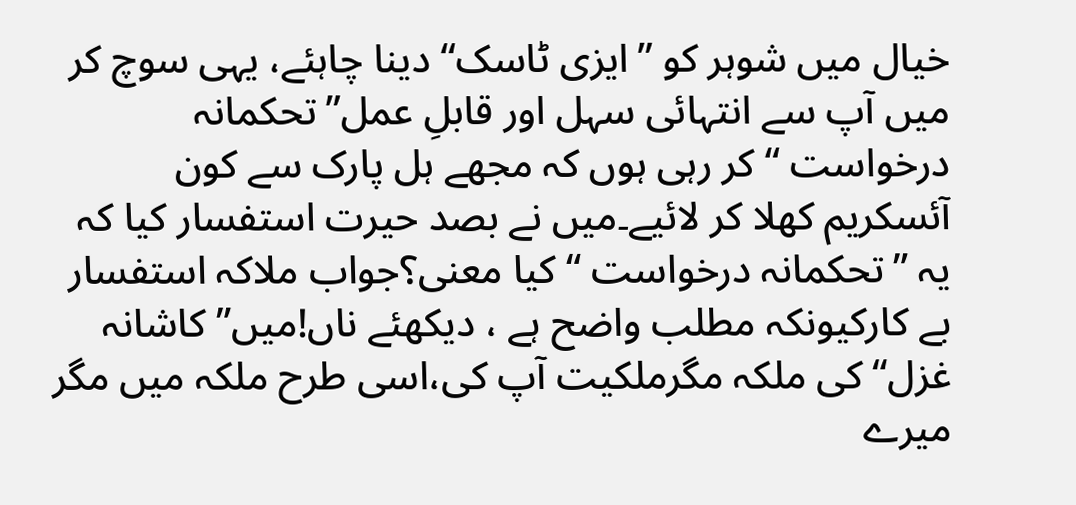خیال میں شوہر کو ”ایزی ٹاسک“ دینا چاہئے، یہی سوچ کر میں آپ سے انتہائی سہل اور قابلِ عمل”تحکمانہ درخواست “ کر رہی ہوں کہ مجھے ہل پارک سے کون آئسکریم کھلا کر لائیے۔میں نے بصد حیرت استفسار کیا کہ یہ ”تحکمانہ درخواست “ کیا معنی؟جواب ملاکہ استفسار بے کارکیونکہ مطلب واضح ہے ، دیکھئے ناں!میں”کاشانہ غزل“ کی ملکہ مگرملکیت آپ کی،اسی طرح ملکہ میں مگر میرے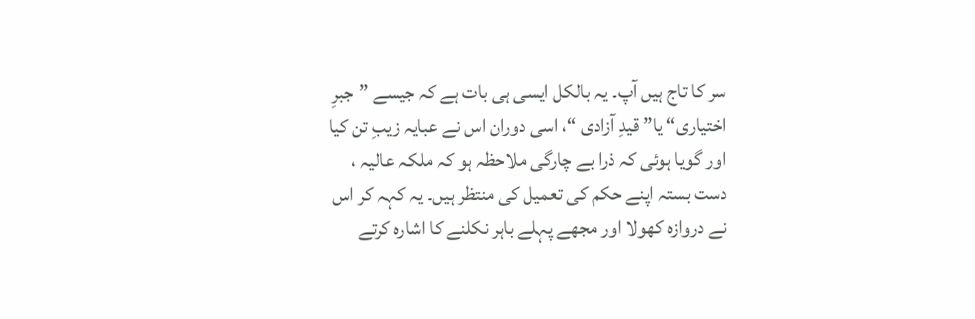سر کا تاج ہیں آپ۔ یہ بالکل ایسی ہی بات ہے کہ جیسے ”جبرِ اختیاری“ یا” قیدِ آزادی “، اسی دوران اس نے عبایہ زیبِ تن کیا اور گویا ہوئی کہ ذرا بے چارگی ملاحظہ ہو کہ ملکہ عالیہ ، دست بستہ اپنے حکم کی تعمیل کی منتظر ہیں۔ یہ کہہ کر اس نے دروازہ کھولا اور مجھے پہلے باہر نکلنے کا اشارہ کرتے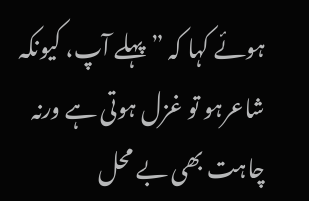ہوئے کہا کہ ”پہلے آپ، کیونکہ شاعرہو تو غزل ہوتی ہے ورنہ چاہت بھی بے محل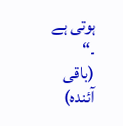ہوتی ہے ۔“
(باقی آئندہ)